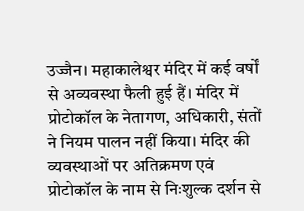उज्जैन। महाकालेश्वर मंदिर में कई वर्षों से अव्यवस्था फैली हुई हैं। मंदिर में प्रोटोकॉल के नेतागण, अधिकारी, संतों ने नियम पालन नहीं किया। मंदिर की व्यवस्थाओं पर अतिक्रमण एवं प्रोटोकॉल के नाम से निःशुल्क दर्शन से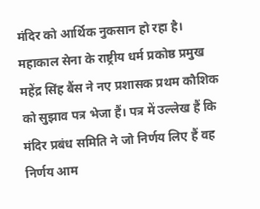मंदिर को आर्थिक नुकसान हो रहा है। महाकाल सेना के राष्ट्रीय धर्म प्रकोष्ठ प्रमुख महेंद्र सिंह बैंस ने नए प्रशासक प्रथम कौशिक को सुझाव पत्र भेजा हैं। पत्र में उल्लेख हैं कि मंदिर प्रबंध समिति ने जो निर्णय लिए हैं वह निर्णय आम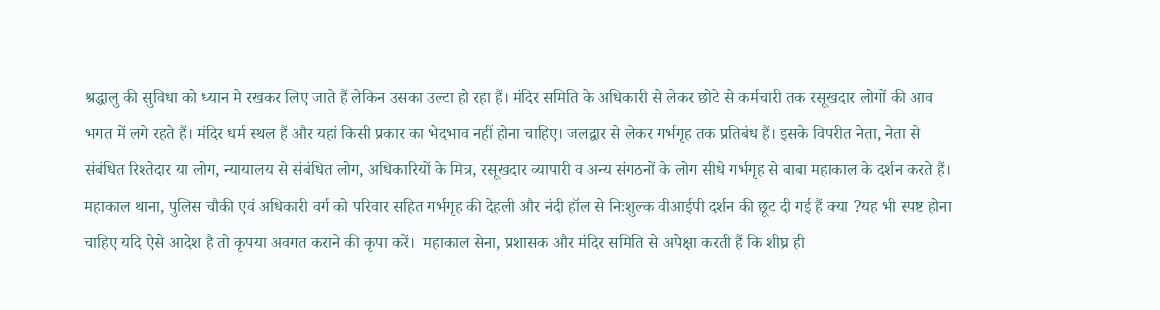श्रद्धालु की सुविधा को ध्यान मे रखकर लिए जाते हैं लेकिन उसका उल्टा हो रहा हैं। मंदिर समिति के अधिकारी से लेकर छोटे से कर्मचारी तक रसूखदार लोगों की आव भगत में लगे रहते हैं। मंदिर धर्म स्थल हैं और यहां किसी प्रकार का भेदभाव नहीं होना चाहिए। जलद्वार से लेकर गर्भगृह तक प्रतिबंध हैं। इसके विपरीत नेता, नेता से संबंधित रिश्तेदार या लोग, न्यायालय से संबंधित लोग, अधिकारियों के मित्र, रसूखदार व्यापारी व अन्य संगठनों के लोग सीधे गर्भगृह से बाबा महाकाल के दर्शन करते हैं। महाकाल थाना, पुलिस चौकी एवं अधिकारी वर्ग को परिवार सहित गर्भगृह की देहली और नंदी हॉल से निःशुल्क वीआईपी दर्शन की छूट दी गई हैं क्या ?यह भी स्पष्ट होना चाहिए यदि ऐसे आदेश है तो कृपया अवगत कराने की कृपा करें।  महाकाल सेना, प्रशासक और मंदिर समिति से अपेक्षा करती हैं कि शीघ्र ही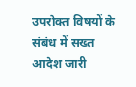उपरोक्त विषयों के संबंध में सख्त आदेश जारी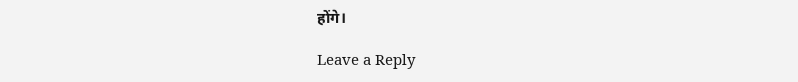होंगे।

Leave a Reply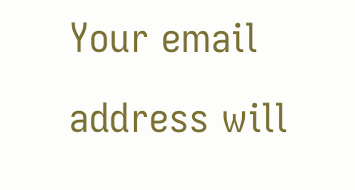Your email address will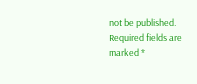not be published. Required fields are marked *